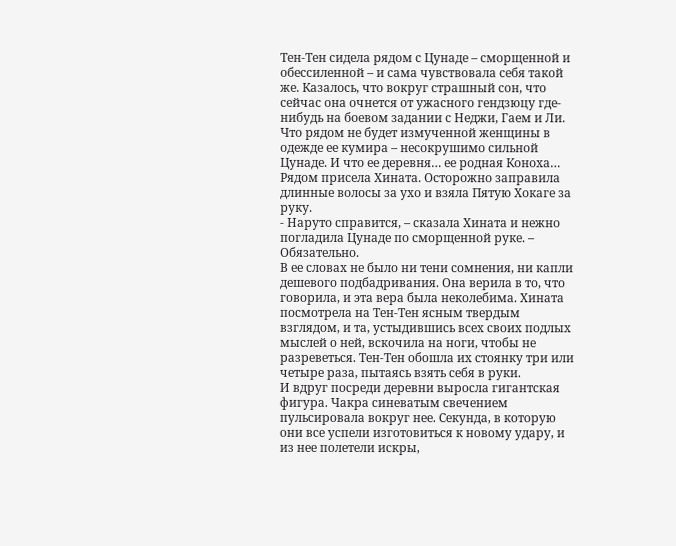Тен-Тен сидела рядом с Цунаде – сморщенной и обессиленной – и сама чувствовала себя такой же. Казалось, что вокруг страшный сон, что сейчас она очнется от ужасного гендзюцу где-нибудь на боевом задании с Неджи, Гаем и Ли. Что рядом не будет измученной женщины в одежде ее кумира – несокрушимо сильной Цунаде. И что ее деревня… ее родная Коноха…
Рядом присела Хината. Осторожно заправила длинные волосы за ухо и взяла Пятую Хокаге за руку.
- Наруто справится, – сказала Хината и нежно погладила Цунаде по сморщенной руке. – Обязательно.
В ее словах не было ни тени сомнения, ни капли дешевого подбадривания. Она верила в то, что говорила, и эта вера была неколебима. Хината посмотрела на Тен-Тен ясным твердым взглядом, и та, устыдившись всех своих подлых мыслей о ней, вскочила на ноги, чтобы не разреветься. Тен-Тен обошла их стоянку три или четыре раза, пытаясь взять себя в руки.
И вдруг посреди деревни выросла гигантская фигура. Чакра синеватым свечением пульсировала вокруг нее. Секунда, в которую они все успели изготовиться к новому удару, и из нее полетели искры,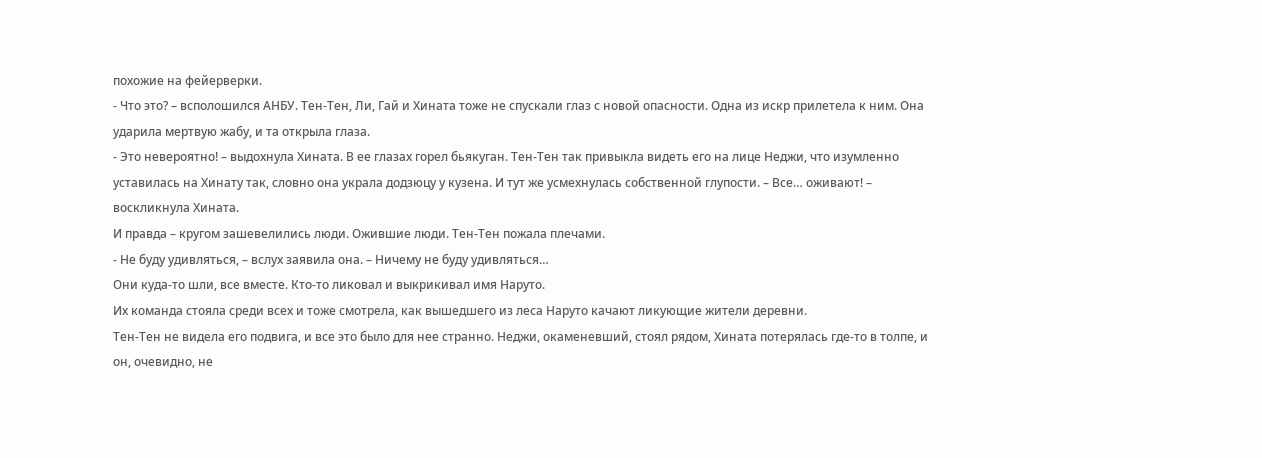похожие на фейерверки.
- Что это? – всполошился АНБУ. Тен-Тен, Ли, Гай и Хината тоже не спускали глаз с новой опасности. Одна из искр прилетела к ним. Она ударила мертвую жабу, и та открыла глаза.
- Это невероятно! – выдохнула Хината. В ее глазах горел бьякуган. Тен-Тен так привыкла видеть его на лице Неджи, что изумленно уставилась на Хинату так, словно она украла додзюцу у кузена. И тут же усмехнулась собственной глупости. – Все… оживают! – воскликнула Хината.
И правда – кругом зашевелились люди. Ожившие люди. Тен-Тен пожала плечами.
- Не буду удивляться, – вслух заявила она. – Ничему не буду удивляться…
Они куда-то шли, все вместе. Кто-то ликовал и выкрикивал имя Наруто.
Их команда стояла среди всех и тоже смотрела, как вышедшего из леса Наруто качают ликующие жители деревни.
Тен-Тен не видела его подвига, и все это было для нее странно. Неджи, окаменевший, стоял рядом, Хината потерялась где-то в толпе, и он, очевидно, не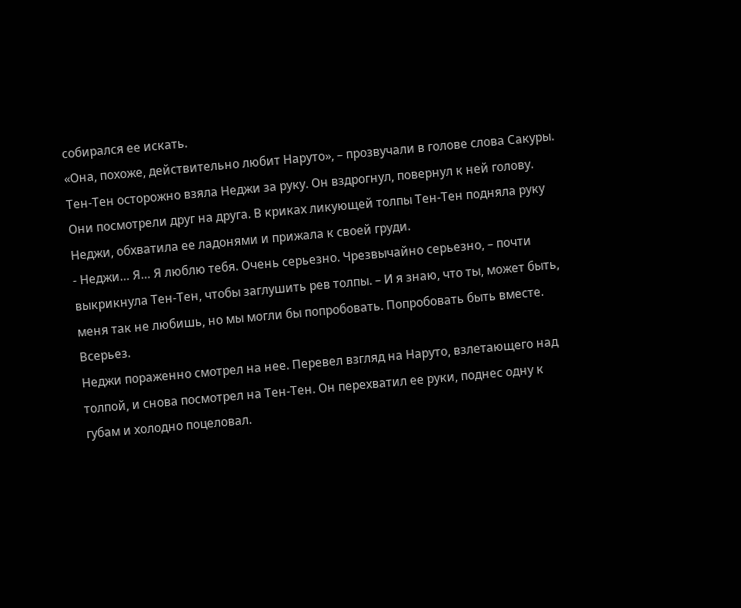собирался ее искать.
«Она, похоже, действительно любит Наруто», – прозвучали в голове слова Сакуры.
Тен-Тен осторожно взяла Неджи за руку. Он вздрогнул, повернул к ней голову. Они посмотрели друг на друга. В криках ликующей толпы Тен-Тен подняла руку Неджи, обхватила ее ладонями и прижала к своей груди.
- Неджи… Я… Я люблю тебя. Очень серьезно. Чрезвычайно серьезно, – почти выкрикнула Тен-Тен, чтобы заглушить рев толпы. – И я знаю, что ты, может быть, меня так не любишь, но мы могли бы попробовать. Попробовать быть вместе. Всерьез.
Неджи пораженно смотрел на нее. Перевел взгляд на Наруто, взлетающего над толпой, и снова посмотрел на Тен-Тен. Он перехватил ее руки, поднес одну к губам и холодно поцеловал.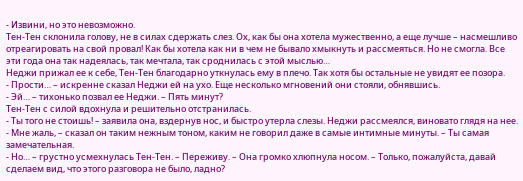- Извини, но это невозможно.
Тен-Тен склонила голову, не в силах сдержать слез. Ох, как бы она хотела мужественно, а еще лучше – насмешливо отреагировать на свой провал! Как бы хотела как ни в чем не бывало хмыкнуть и рассмеяться. Но не смогла. Все эти года она так надеялась, так мечтала, так сроднилась с этой мыслью…
Неджи прижал ее к себе, Тен-Тен благодарно уткнулась ему в плечо. Так хотя бы остальные не увидят ее позора.
- Прости… – искренне сказал Неджи ей на ухо. Еще несколько мгновений они стояли, обнявшись.
- Эй… – тихонько позвал ее Неджи. – Пять минут?
Тен-Тен с силой вдохнула и решительно отстранилась.
- Ты того не стоишь! – заявила она, вздернув нос, и быстро утерла слезы. Неджи рассмеялся, виновато глядя на нее.
- Мне жаль, – сказал он таким нежным тоном, каким не говорил даже в самые интимные минуты. – Ты самая замечательная.
- Но… – грустно усмехнулась Тен-Тен. – Переживу. – Она громко хлюпнула носом. – Только, пожалуйста, давай сделаем вид, что этого разговора не было, ладно?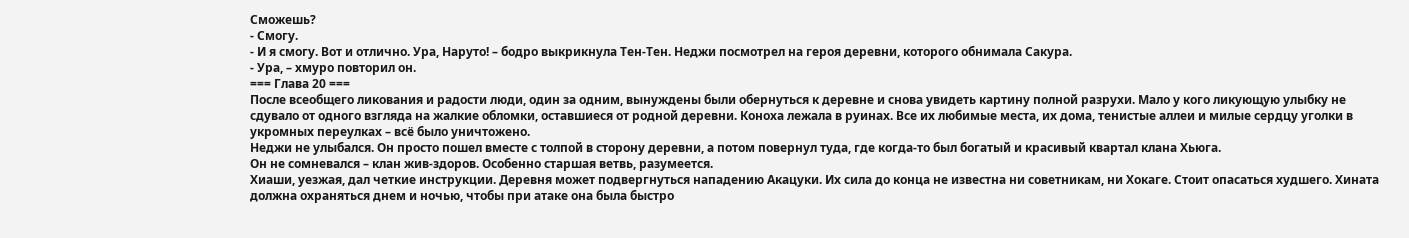Сможешь?
- Смогу.
- И я смогу. Вот и отлично. Ура, Наруто! – бодро выкрикнула Тен-Тен. Неджи посмотрел на героя деревни, которого обнимала Сакура.
- Ура, – хмуро повторил он.
=== Глава 20 ===
После всеобщего ликования и радости люди, один за одним, вынуждены были обернуться к деревне и снова увидеть картину полной разрухи. Мало у кого ликующую улыбку не сдувало от одного взгляда на жалкие обломки, оставшиеся от родной деревни. Коноха лежала в руинах. Все их любимые места, их дома, тенистые аллеи и милые сердцу уголки в укромных переулках – всё было уничтожено.
Неджи не улыбался. Он просто пошел вместе с толпой в сторону деревни, а потом повернул туда, где когда-то был богатый и красивый квартал клана Хьюга.
Он не сомневался – клан жив-здоров. Особенно старшая ветвь, разумеется.
Хиаши, уезжая, дал четкие инструкции. Деревня может подвергнуться нападению Акацуки. Их сила до конца не известна ни советникам, ни Хокаге. Стоит опасаться худшего. Хината должна охраняться днем и ночью, чтобы при атаке она была быстро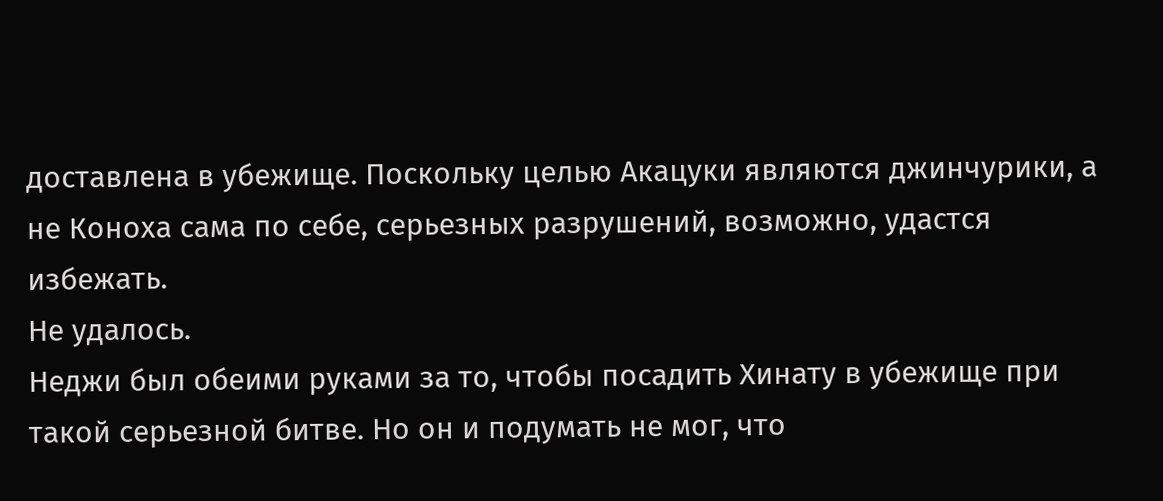доставлена в убежище. Поскольку целью Акацуки являются джинчурики, а не Коноха сама по себе, серьезных разрушений, возможно, удастся избежать.
Не удалось.
Неджи был обеими руками за то, чтобы посадить Хинату в убежище при такой серьезной битве. Но он и подумать не мог, что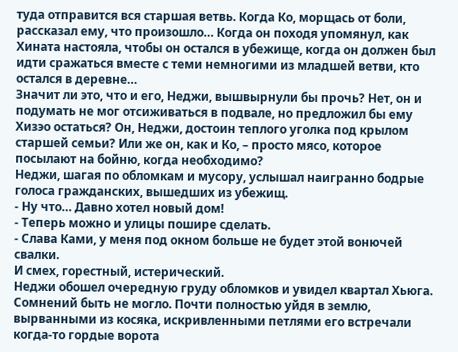туда отправится вся старшая ветвь. Когда Ко, морщась от боли, рассказал ему, что произошло… Когда он походя упомянул, как Хината настояла, чтобы он остался в убежище, когда он должен был идти сражаться вместе с теми немногими из младшей ветви, кто остался в деревне…
Значит ли это, что и его, Неджи, вышвырнули бы прочь? Нет, он и подумать не мог отсиживаться в подвале, но предложил бы ему Хизэо остаться? Он, Неджи, достоин теплого уголка под крылом старшей семьи? Или же он, как и Ко, – просто мясо, которое посылают на бойню, когда необходимо?
Неджи, шагая по обломкам и мусору, услышал наигранно бодрые голоса гражданских, вышедших из убежищ.
- Ну что… Давно хотел новый дом!
- Теперь можно и улицы пошире сделать.
- Слава Ками, у меня под окном больше не будет этой вонючей свалки.
И смех, горестный, истерический.
Неджи обошел очередную груду обломков и увидел квартал Хьюга. Сомнений быть не могло. Почти полностью уйдя в землю, вырванными из косяка, искривленными петлями его встречали когда-то гордые ворота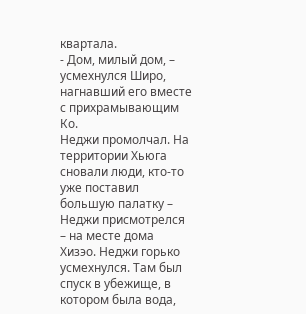квартала.
- Дом, милый дом, – усмехнулся Широ, нагнавший его вместе с прихрамывающим Ко.
Неджи промолчал. На территории Хьюга сновали люди, кто-то уже поставил большую палатку – Неджи присмотрелся – на месте дома Хизэо. Неджи горько усмехнулся. Там был спуск в убежище, в котором была вода,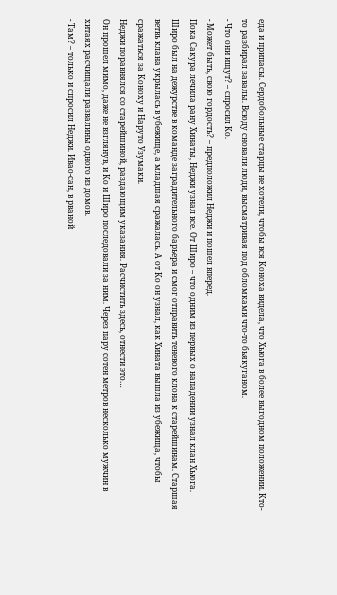еда и припасы. Сердобольные старцы не хотели, чтобы вся Коноха видела, что Хьюга в более выгодном положении. Кто-то разбирал завалы. Всюду сновали люди, высматривая под обломками что-то бьякуганом.
- Что они ищут? – спросил Ко.
- Может быть, свою гордость? – предположил Неджи и пошел вперед.
Пока Сакура лечила рану Хинаты, Неджи узнал все. От Широ – что одним из первых о нападении узнал клан Хьюга. Широ был на дежурстве в команде заградительного барьера и смог отправить теневого клона к старейшинам. Старшая ветвь клана укрылась в убежище, а младшая сражалась. А от Ко он узнал, как Хината вышла из убежища, чтобы сражаться за Коноху и Наруто Узумаки.
Неджи поравнялся со старейшиной, раздающим указания. Расчистить здесь, отнести это…
Он прошел мимо, даже не взглянув, и Ко и Широ последовали за ним. Через пару сотен метров несколько мужчин в хитаях расчищали развалины одного из домов.
- Там? – только и спросил Неджи. Ивао-сан, в рваной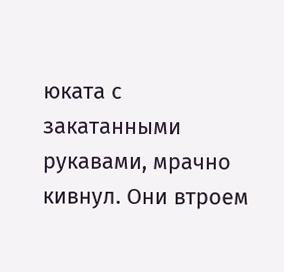юката с закатанными рукавами, мрачно кивнул. Они втроем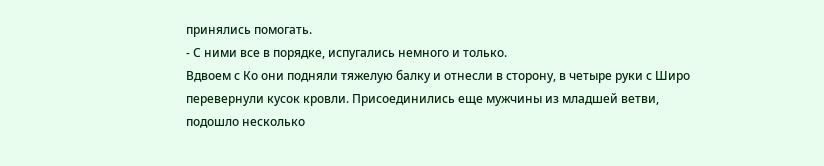принялись помогать.
- С ними все в порядке, испугались немного и только.
Вдвоем с Ко они подняли тяжелую балку и отнесли в сторону, в четыре руки с Широ перевернули кусок кровли. Присоединились еще мужчины из младшей ветви, подошло несколько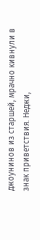джоунинов из старшей, мрачно кивнули в знак приветствия. Неджи,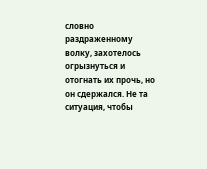словно раздраженному волку, захотелось огрызнуться и отогнать их прочь, но он сдержался. Не та ситуация, чтобы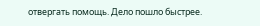отвергать помощь. Дело пошло быстрее.